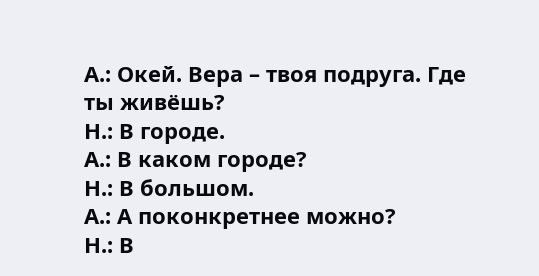А.: Окей. Вера – твоя подруга. Где ты живёшь?
Н.: В городе.
А.: В каком городе?
Н.: В большом.
А.: А поконкретнее можно?
Н.: В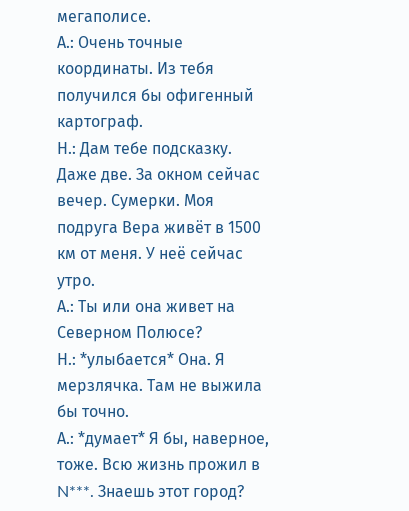мегаполисе.
А.: Очень точные координаты. Из тебя получился бы офигенный картограф.
Н.: Дам тебе подсказку. Даже две. За окном сейчас вечер. Сумерки. Моя подруга Вера живёт в 1500 км от меня. У неё сейчас утро.
А.: Ты или она живет на Северном Полюсе?
Н.: *улыбается* Она. Я мерзлячка. Там не выжила бы точно.
А.: *думает* Я бы, наверное, тоже. Всю жизнь прожил в N***. Знаешь этот город?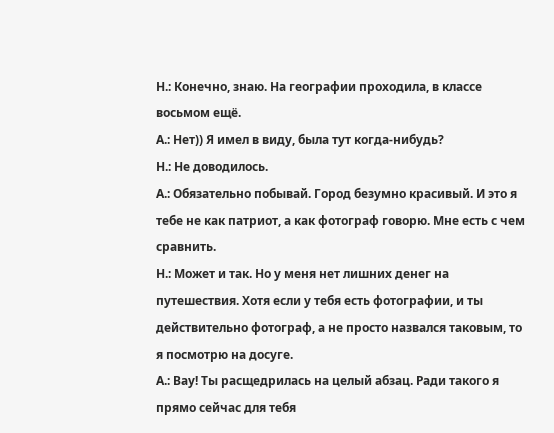Н.: Конечно, знаю. На географии проходила, в классе восьмом ещё.
А.: Нет)) Я имел в виду, была тут когда-нибудь?
Н.: Не доводилось.
А.: Обязательно побывай. Город безумно красивый. И это я тебе не как патриот, а как фотограф говорю. Мне есть с чем сравнить.
Н.: Может и так. Но у меня нет лишних денег на путешествия. Хотя если у тебя есть фотографии, и ты действительно фотограф, а не просто назвался таковым, то я посмотрю на досуге.
А.: Вау! Ты расщедрилась на целый абзац. Ради такого я прямо сейчас для тебя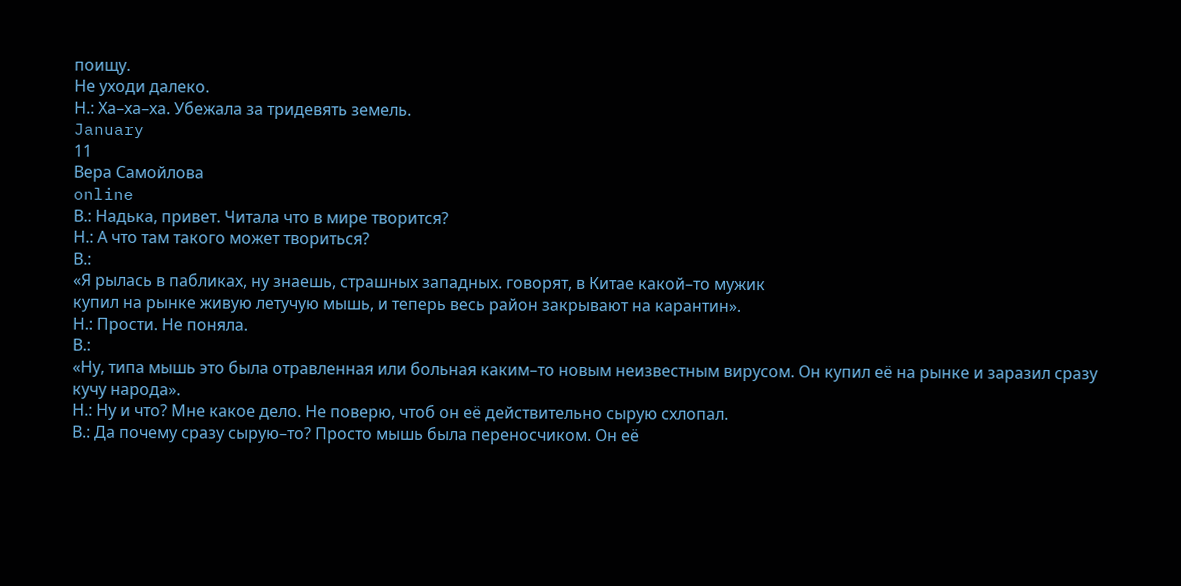поищу.
Не уходи далеко.
Н.: Ха–ха–ха. Убежала за тридевять земель.
January
11
Вера Самойлова
online
В.: Надька, привет. Читала что в мире творится?
Н.: А что там такого может твориться?
В.:
«Я рылась в пабликах, ну знаешь, страшных западных. говорят, в Китае какой–то мужик
купил на рынке живую летучую мышь, и теперь весь район закрывают на карантин».
Н.: Прости. Не поняла.
В.:
«Ну, типа мышь это была отравленная или больная каким–то новым неизвестным вирусом. Он купил её на рынке и заразил сразу кучу народа».
Н.: Ну и что? Мне какое дело. Не поверю, чтоб он её действительно сырую схлопал.
В.: Да почему сразу сырую–то? Просто мышь была переносчиком. Он её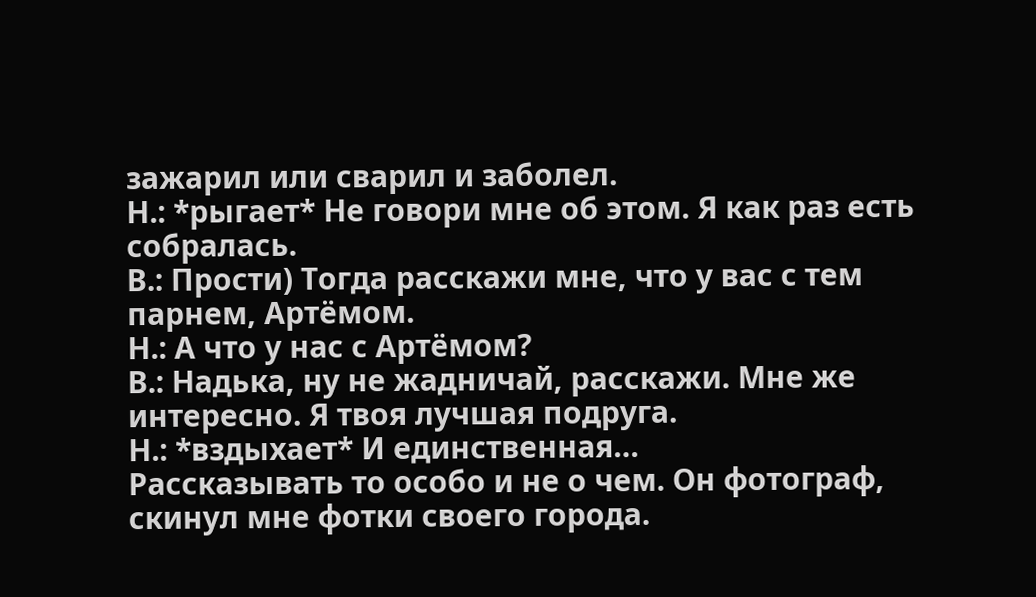зажарил или сварил и заболел.
Н.: *рыгает* Не говори мне об этом. Я как раз есть собралась.
В.: Прости) Тогда расскажи мне, что у вас с тем парнем, Артёмом.
Н.: А что у нас с Артёмом?
В.: Надька, ну не жадничай, расскажи. Мне же интересно. Я твоя лучшая подруга.
Н.: *вздыхает* И единственная…
Рассказывать то особо и не о чем. Он фотограф, скинул мне фотки своего города.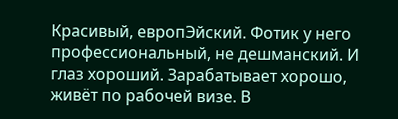Красивый, европЭйский. Фотик у него профессиональный, не дешманский. И глаз хороший. Зарабатывает хорошо, живёт по рабочей визе. В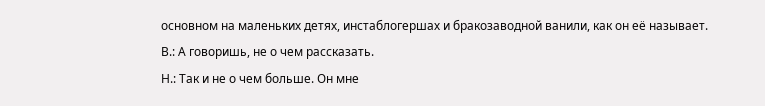основном на маленьких детях, инстаблогершах и бракозаводной ванили, как он её называет.
В.: А говоришь, не о чем рассказать.
Н.: Так и не о чем больше. Он мне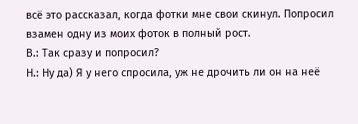всё это рассказал, когда фотки мне свои скинул. Попросил взамен одну из моих фоток в полный рост.
В.: Так сразу и попросил?
Н.: Ну да) Я у него спросила, уж не дрочить ли он на неё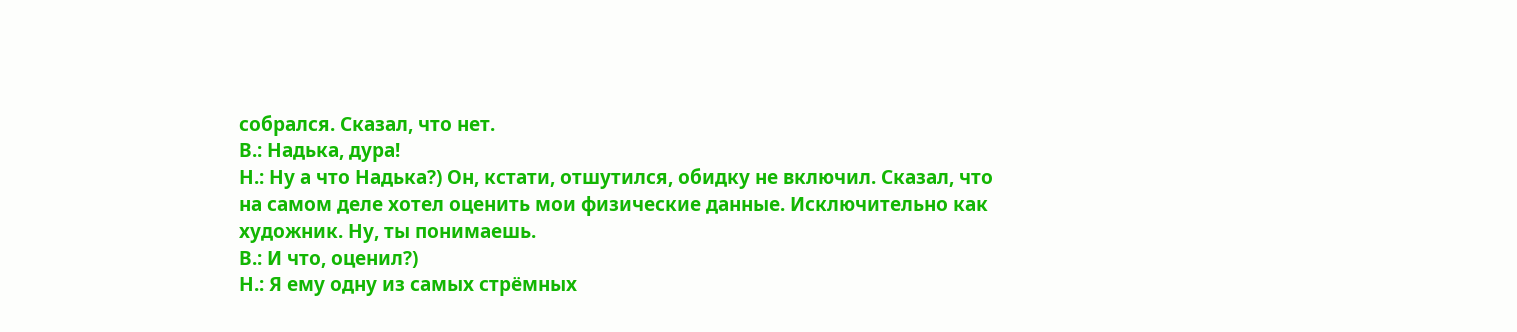собрался. Сказал, что нет.
В.: Надька, дура!
Н.: Ну а что Надька?) Он, кстати, отшутился, обидку не включил. Сказал, что на самом деле хотел оценить мои физические данные. Исключительно как художник. Ну, ты понимаешь.
В.: И что, оценил?)
Н.: Я ему одну из самых стрёмных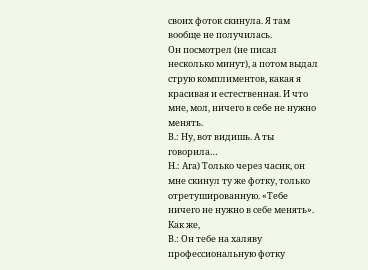своих фоток скинула. Я там вообще не получилась.
Он посмотрел (не писал несколько минут), а потом выдал струю комплиментов, какая я красивая и естественная. И что мне, мол, ничего в себе не нужно менять.
В.: Ну, вот видишь. А ты говорила…
Н.: Ага) Только через часик, он мне скинул ту же фотку, только отретушированную. «Тебе ничего не нужно в себе менять». Как же,
В.: Он тебе на халяву профессиональную фотку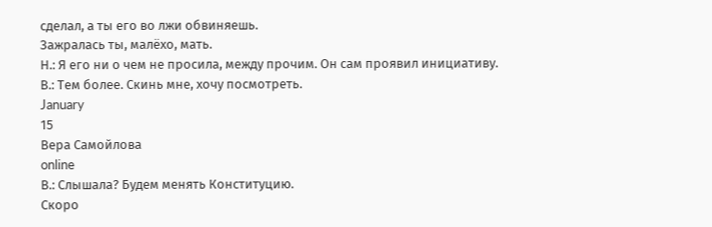сделал, а ты его во лжи обвиняешь.
Зажралась ты, малёхо, мать.
Н.: Я его ни о чем не просила, между прочим. Он сам проявил инициативу.
В.: Тем более. Скинь мне, хочу посмотреть.
January
15
Вера Самойлова
online
В.: Слышала? Будем менять Конституцию.
Скоро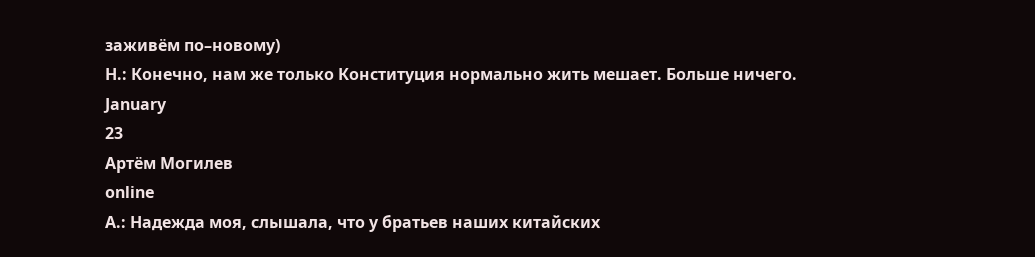заживём по–новому)
Н.: Конечно, нам же только Конституция нормально жить мешает. Больше ничего.
January
23
Артём Могилев
online
А.: Надежда моя, слышала, что у братьев наших китайских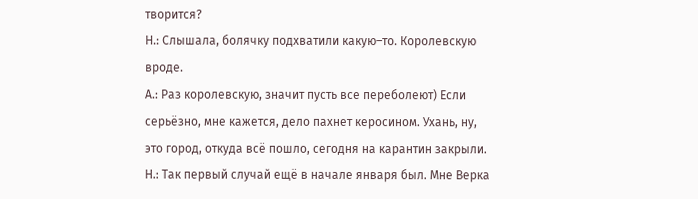творится?
Н.: Слышала, болячку подхватили какую–то. Королевскую вроде.
А.: Раз королевскую, значит пусть все переболеют) Если серьёзно, мне кажется, дело пахнет керосином. Ухань, ну, это город, откуда всё пошло, сегодня на карантин закрыли.
Н.: Так первый случай ещё в начале января был. Мне Верка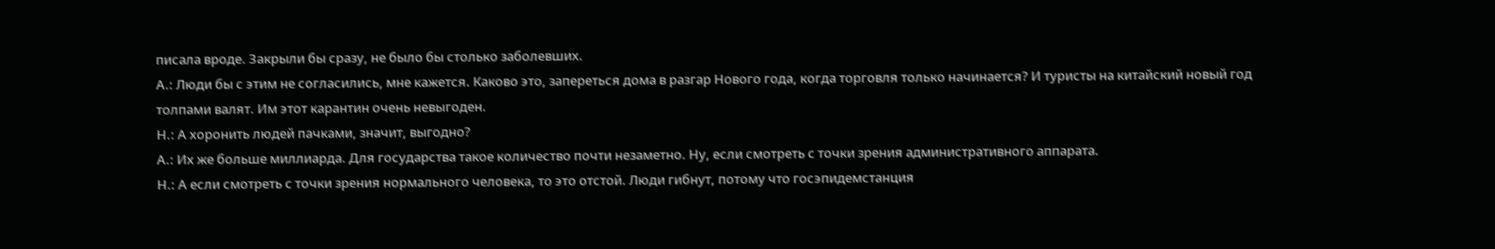писала вроде. Закрыли бы сразу, не было бы столько заболевших.
А.: Люди бы с этим не согласились, мне кажется. Каково это, запереться дома в разгар Нового года, когда торговля только начинается? И туристы на китайский новый год толпами валят. Им этот карантин очень невыгоден.
Н.: А хоронить людей пачками, значит, выгодно?
А.: Их же больше миллиарда. Для государства такое количество почти незаметно. Ну, если смотреть с точки зрения административного аппарата.
Н.: А если смотреть с точки зрения нормального человека, то это отстой. Люди гибнут, потому что госэпидемстанция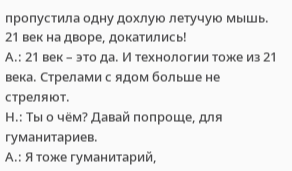пропустила одну дохлую летучую мышь. 21 век на дворе, докатились!
А.: 21 век – это да. И технологии тоже из 21 века. Стрелами с ядом больше не стреляют.
Н.: Ты о чём? Давай попроще, для гуманитариев.
А.: Я тоже гуманитарий,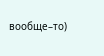вообще–то)